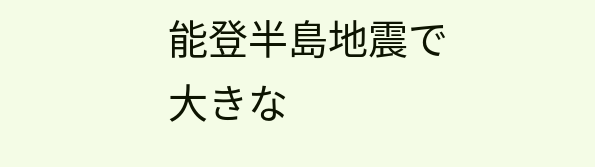能登半島地震で大きな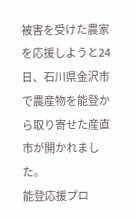被害を受けた農家を応援しようと24日、石川県金沢市で農産物を能登から取り寄せた産直市が開かれました。
能登応援プロ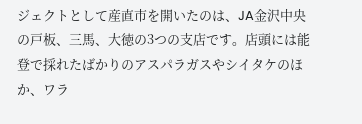ジェクトとして産直市を開いたのは、JA金沢中央の戸板、三馬、大徳の3つの支店です。店頭には能登で採れたばかりのアスパラガスやシイタケのほか、ワラ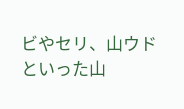ビやセリ、山ウドといった山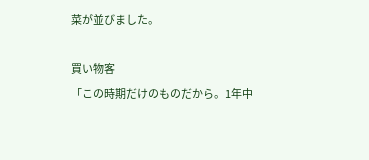菜が並びました。

買い物客
「この時期だけのものだから。1年中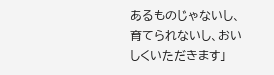あるものじゃないし、育てられないし、おいしくいただきます」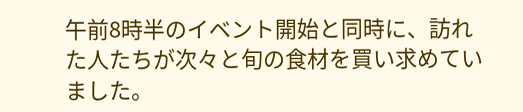午前8時半のイベント開始と同時に、訪れた人たちが次々と旬の食材を買い求めていました。